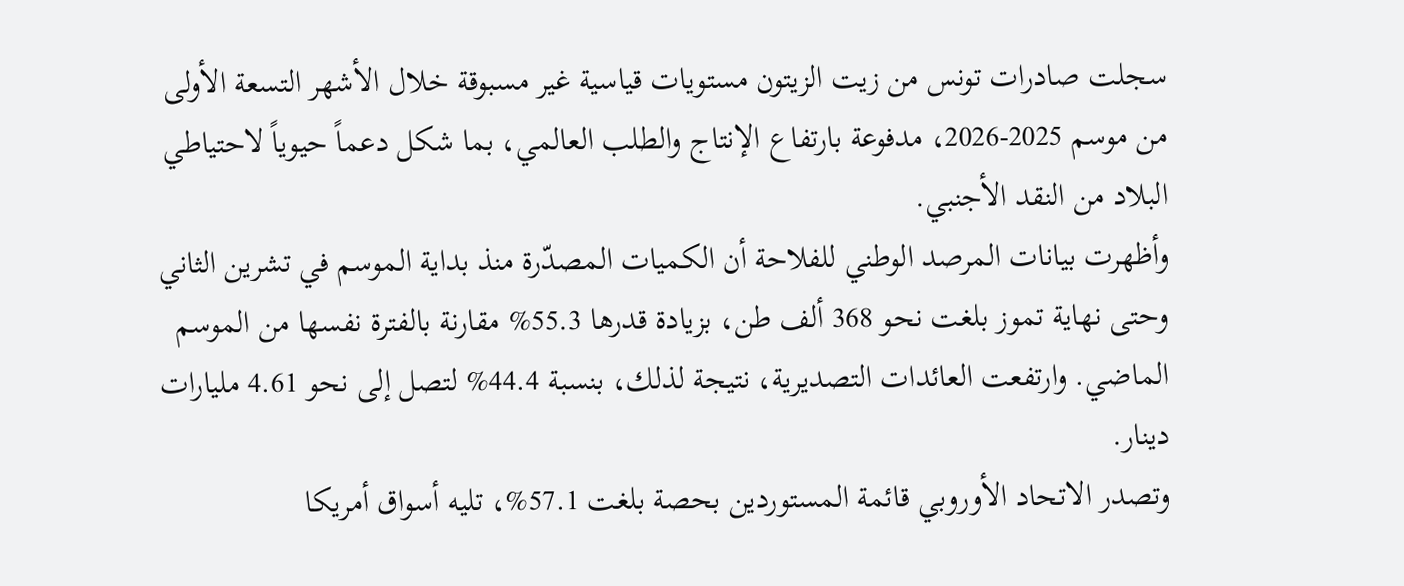سجلت صادرات تونس من زيت الزيتون مستويات قياسية غير مسبوقة خلال الأشهر التسعة الأولى من موسم 2025-2026، مدفوعة بارتفاع الإنتاج والطلب العالمي، بما شكل دعماً حيوياً لاحتياطي البلاد من النقد الأجنبي.
وأظهرت بيانات المرصد الوطني للفلاحة أن الكميات المصدّرة منذ بداية الموسم في تشرين الثاني وحتى نهاية تموز بلغت نحو 368 ألف طن، بزيادة قدرها 55.3% مقارنة بالفترة نفسها من الموسم الماضي. وارتفعت العائدات التصديرية، نتيجة لذلك، بنسبة 44.4% لتصل إلى نحو 4.61 مليارات دينار.
وتصدر الاتحاد الأوروبي قائمة المستوردين بحصة بلغت 57.1%، تليه أسواق أمريكا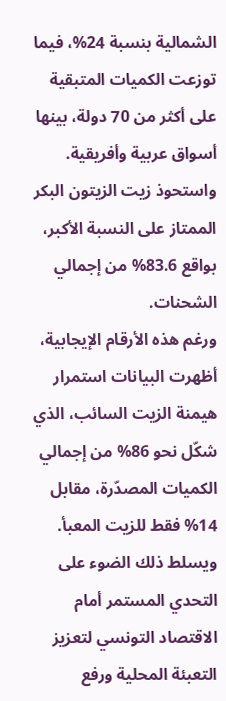الشمالية بنسبة 24%، فيما توزعت الكميات المتبقية على أكثر من 70 دولة، بينها أسواق عربية وأفريقية. واستحوذ زيت الزيتون البكر الممتاز على النسبة الأكبر، بواقع 83.6% من إجمالي الشحنات.
ورغم هذه الأرقام الإيجابية، أظهرت البيانات استمرار هيمنة الزيت السائب، الذي شكّل نحو 86% من إجمالي الكميات المصدّرة، مقابل 14% فقط للزيت المعبأ. ويسلط ذلك الضوء على التحدي المستمر أمام الاقتصاد التونسي لتعزيز التعبئة المحلية ورفع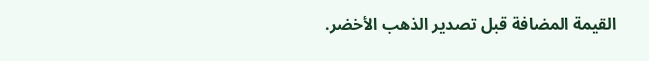القيمة المضافة قبل تصدير الذهب الأخضر.